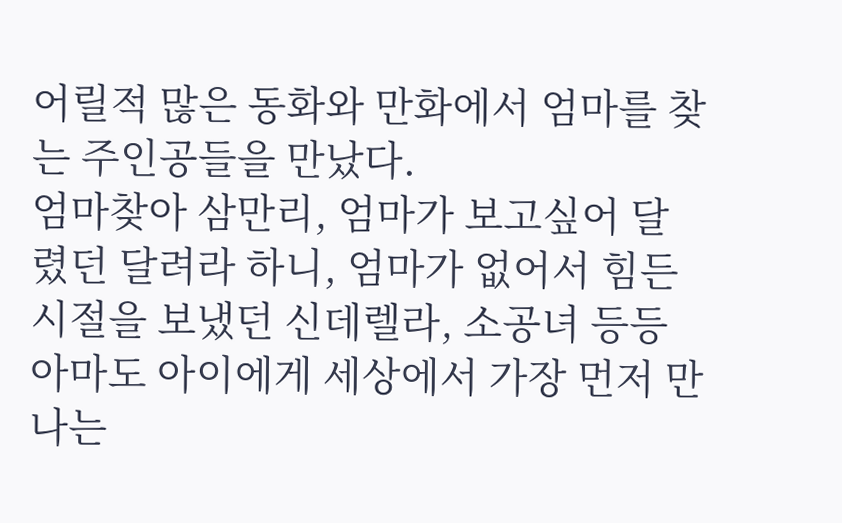어릴적 많은 동화와 만화에서 엄마를 찾는 주인공들을 만났다.
엄마찾아 삼만리, 엄마가 보고싶어 달렸던 달려라 하니, 엄마가 없어서 힘든 시절을 보냈던 신데렐라, 소공녀 등등
아마도 아이에게 세상에서 가장 먼저 만나는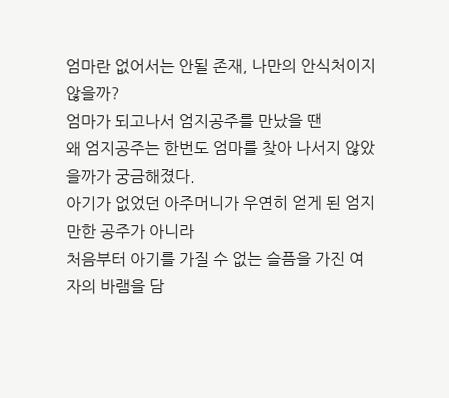엄마란 없어서는 안될 존재, 나만의 안식처이지 않을까?
엄마가 되고나서 엄지공주를 만났을 땐
왜 엄지공주는 한번도 엄마를 찾아 나서지 않았을까가 궁금해졌다.
아기가 없었던 아주머니가 우연히 얻게 된 엄지만한 공주가 아니라
처음부터 아기를 가질 수 없는 슬픔을 가진 여자의 바램을 담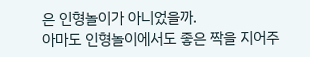은 인형놀이가 아니었을까.
아마도 인형놀이에서도 좋은 짝을 지어주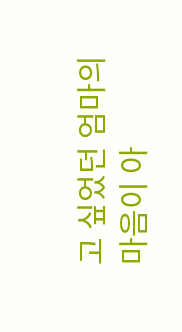고 싶었던 엄마의 마음이 아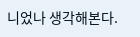니었나 생각해본다.